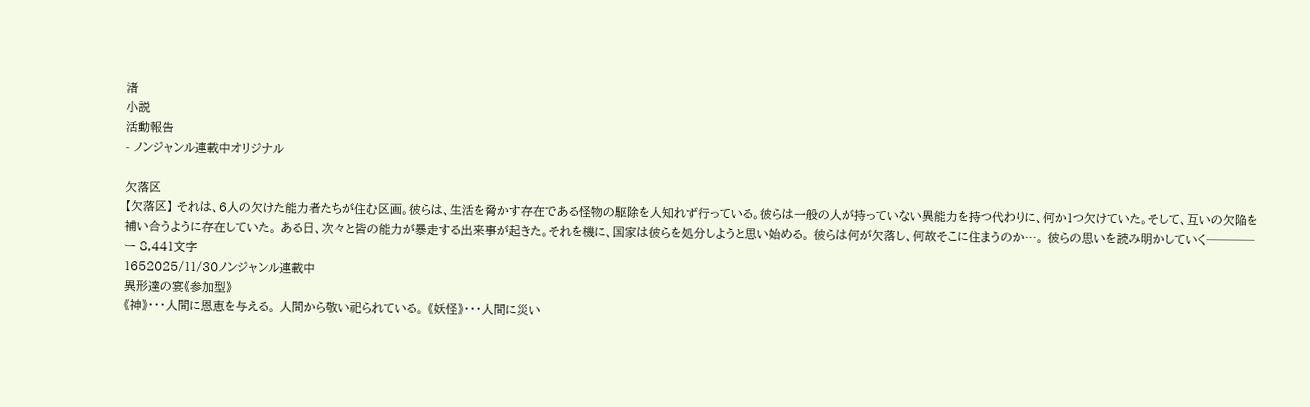渚
小説
活動報告
- ノンジャンル連載中オリジナル

欠落区
【欠落区】 それは、6人の欠けた能力者たちが住む区画。彼らは、生活を脅かす存在である怪物の駆除を人知れず行っている。彼らは一般の人が持っていない異能力を持つ代わりに、何か1つ欠けていた。そして、互いの欠陥を補い合うように存在していた。 ある日、次々と皆の能力が暴走する出来事が起きた。それを機に、国家は彼らを処分しようと思い始める。 彼らは何が欠落し、何故そこに住まうのか…。 彼らの思いを読み明かしていく──── ー 8,441文字
1652025/11/30ノンジャンル連載中
異形達の宴《参加型》
《神》・・・人間に恩恵を与える。 人間から敬い祀られている。 《妖怪》・・・人間に災い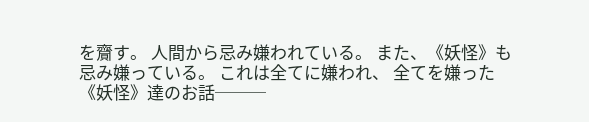を齎す。 人間から忌み嫌われている。 また、《妖怪》も忌み嫌っている。 これは全てに嫌われ、 全てを嫌った《妖怪》達のお話───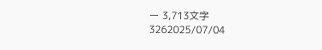ー 3,713文字
3262025/07/04